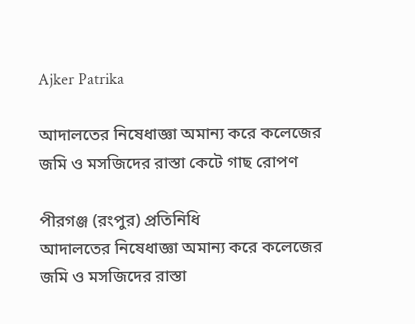Ajker Patrika

আদালতের নিষেধাজ্ঞা অমান্য করে কলেজের জমি ও মসজিদের রাস্তা কেটে গাছ রোপণ

পীরগঞ্জ (রংপুর) প্রতিনিধি
আদালতের নিষেধাজ্ঞা অমান্য করে কলেজের জমি ও মসজিদের রাস্তা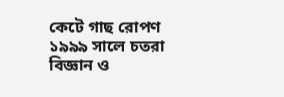কেটে গাছ রোপণ
১৯৯৯ সালে চতরা বিজ্ঞান ও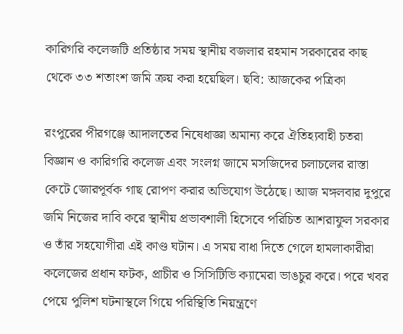কারিগরি কলেজটি প্রতিষ্ঠার সময় স্থানীয় বজলার রহমান সরকারের কাছ থেকে ৩৩ শতাংশ জমি ক্রয় করা হয়েছিল। ছবি: আজকের পত্রিকা

রংপুরের পীরগঞ্জে আদালতের নিষেধাজ্ঞা অমান্য করে ঐতিহ্যবাহী চতরা বিজ্ঞান ও কারিগরি কলেজ এবং সংলগ্ন জামে মসজিদের চলাচলের রাস্তা কেটে জোরপূর্বক গাছ রোপণ করার অভিযোগ উঠেছে। আজ মঙ্গলবার দুপুরে জমি নিজের দাবি করে স্থানীয় প্রভাবশালী হিসেবে পরিচিত আশরাফুল সরকার ও তাঁর সহযোগীরা এই কাণ্ড ঘটান। এ সময় বাধা দিতে গেলে হামলাকারীরা কলেজের প্রধান ফটক, প্রাচীর ও সিসিটিভি ক্যামেরা ভাঙচুর করে। পরে খবর পেয়ে পুলিশ ঘটনাস্থলে গিয়ে পরিস্থিতি নিয়ন্ত্রণে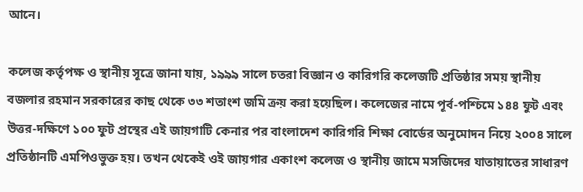আনে।

কলেজ কর্তৃপক্ষ ও স্থানীয় সূত্রে জানা যায়, ১৯৯৯ সালে চতরা বিজ্ঞান ও কারিগরি কলেজটি প্রতিষ্ঠার সময় স্থানীয় বজলার রহমান সরকারের কাছ থেকে ৩৩ শতাংশ জমি ক্রয় করা হয়েছিল। কলেজের নামে পূর্ব-পশ্চিমে ১৪৪ ফুট এবং উত্তর-দক্ষিণে ১০০ ফুট প্রস্থের এই জায়গাটি কেনার পর বাংলাদেশ কারিগরি শিক্ষা বোর্ডের অনুমোদন নিয়ে ২০০৪ সালে প্রতিষ্ঠানটি এমপিওভুক্ত হয়। তখন থেকেই ওই জায়গার একাংশ কলেজ ও স্থানীয় জামে মসজিদের যাতায়াতের সাধারণ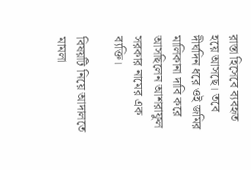রাস্তা হিসেবে ব্যবহৃত হয়ে আসছে। তবে দীর্ঘদিন ধরে ওই জমির মালিকানা দাবি করে আসছিলেন আশরাফুল সরকার নামের এক ব্যক্তি।

বিষয়টি নিয়ে আদালতে মামলা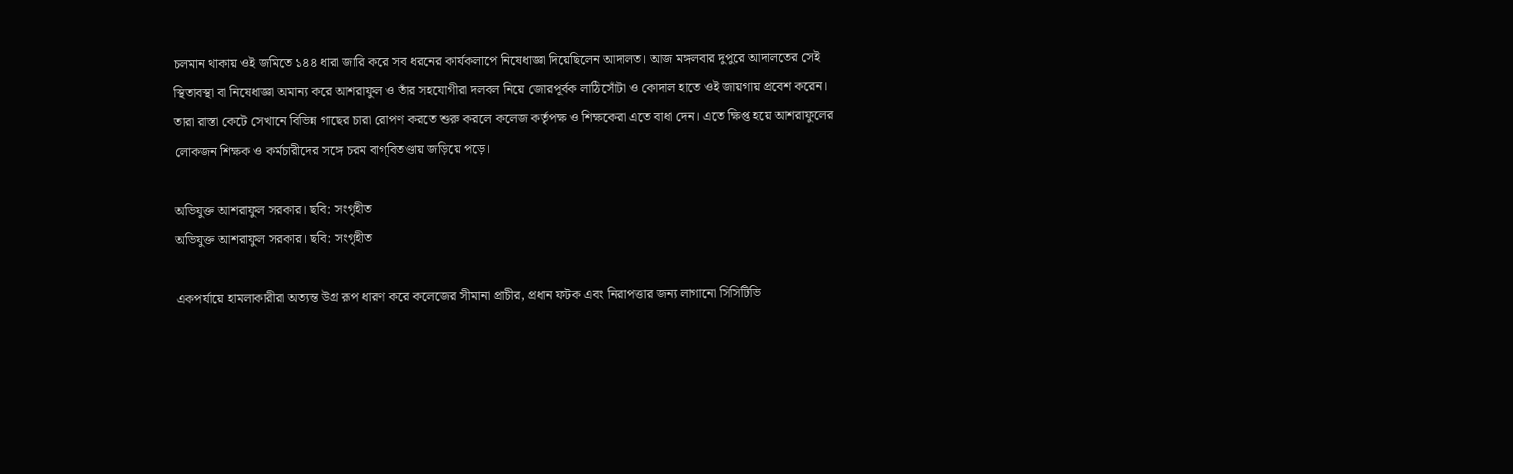চলমান থাকায় ওই জমিতে ১৪৪ ধারা জারি করে সব ধরনের কার্যকলাপে নিষেধাজ্ঞা দিয়েছিলেন আদালত। আজ মঙ্গলবার দুপুরে আদালতের সেই স্থিতাবস্থা বা নিষেধাজ্ঞা অমান্য করে আশরাফুল ও তাঁর সহযোগীরা দলবল নিয়ে জোরপূর্বক লাঠিসোঁটা ও কোদাল হাতে ওই জায়গায় প্রবেশ করেন। তারা রাস্তা কেটে সেখানে বিভিন্ন গাছের চারা রোপণ করতে শুরু করলে কলেজ কর্তৃপক্ষ ও শিক্ষকেরা এতে বাধা দেন। এতে ক্ষিপ্ত হয়ে আশরাফুলের লোকজন শিক্ষক ও কর্মচারীদের সঙ্গে চরম বাগ্‌বিতণ্ডায় জড়িয়ে পড়ে।

অভিযুক্ত আশরাফুল সরকার। ছবি: সংগৃহীত
অভিযুক্ত আশরাফুল সরকার। ছবি: সংগৃহীত

একপর্যায়ে হামলাকারীরা অত্যন্ত উগ্র রূপ ধারণ করে কলেজের সীমানা প্রাচীর, প্রধান ফটক এবং নিরাপত্তার জন্য লাগানো সিসিটিভি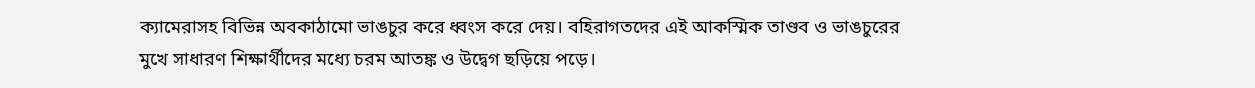ক্যামেরাসহ বিভিন্ন অবকাঠামো ভাঙচুর করে ধ্বংস করে দেয়। বহিরাগতদের এই আকস্মিক তাণ্ডব ও ভাঙচুরের মুখে সাধারণ শিক্ষার্থীদের মধ্যে চরম আতঙ্ক ও উদ্বেগ ছড়িয়ে পড়ে।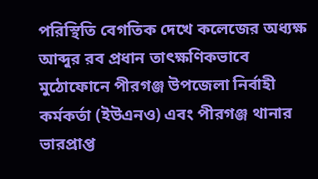পরিস্থিতি বেগতিক দেখে কলেজের অধ্যক্ষ আব্দুর রব প্রধান তাৎক্ষণিকভাবে মুঠোফোনে পীরগঞ্জ উপজেলা নির্বাহী কর্মকর্তা (ইউএনও) এবং পীরগঞ্জ থানার ভারপ্রাপ্ত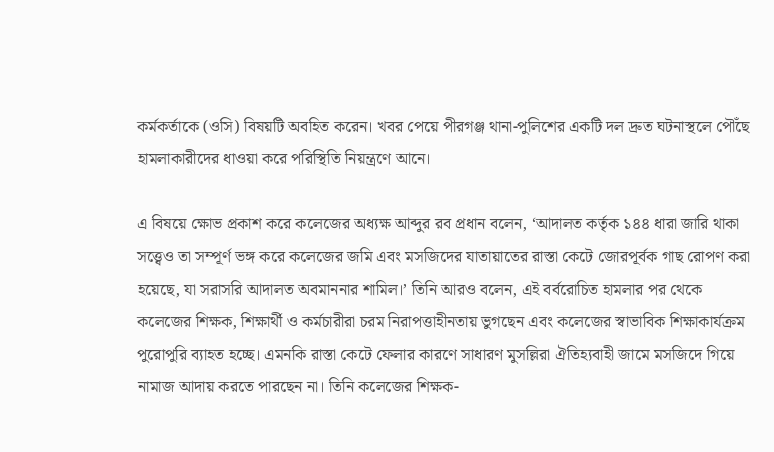কর্মকর্তাকে (ওসি) বিষয়টি অবহিত করেন। খবর পেয়ে পীরগঞ্জ থানা-পুলিশের একটি দল দ্রুত ঘটনাস্থলে পৌঁছে হামলাকারীদের ধাওয়া করে পরিস্থিতি নিয়ন্ত্রণে আনে।

এ বিষয়ে ক্ষোভ প্রকাশ করে কলেজের অধ্যক্ষ আব্দুর রব প্রধান বলেন, ‘আদালত কর্তৃক ১৪৪ ধারা জারি থাকা সত্ত্বেও তা সম্পূর্ণ ভঙ্গ করে কলেজের জমি এবং মসজিদের যাতায়াতের রাস্তা কেটে জোরপূর্বক গাছ রোপণ করা হয়েছে, যা সরাসরি আদালত অবমাননার শামিল।’ তিনি আরও বলেন, এই বর্বরোচিত হামলার পর থেকে কলেজের শিক্ষক, শিক্ষার্থী ও কর্মচারীরা চরম নিরাপত্তাহীনতায় ভুগছেন এবং কলেজের স্বাভাবিক শিক্ষাকার্যক্রম পুরোপুরি ব্যাহত হচ্ছে। এমনকি রাস্তা কেটে ফেলার কারণে সাধারণ মুসল্লিরা ঐতিহ্যবাহী জামে মসজিদে গিয়ে নামাজ আদায় করতে পারছেন না। তিনি কলেজের শিক্ষক-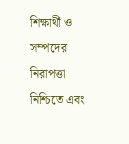শিক্ষার্থী ও সম্পদের নিরাপত্তা নিশ্চিতে এবং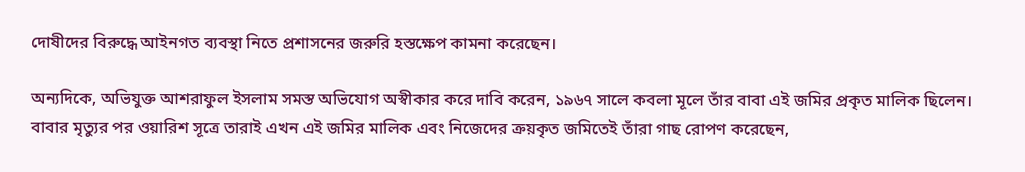দোষীদের বিরুদ্ধে আইনগত ব্যবস্থা নিতে প্রশাসনের জরুরি হস্তক্ষেপ কামনা করেছেন।

অন্যদিকে, অভিযুক্ত আশরাফুল ইসলাম সমস্ত অভিযোগ অস্বীকার করে দাবি করেন, ১৯৬৭ সালে কবলা মূলে তাঁর বাবা এই জমির প্রকৃত মালিক ছিলেন। বাবার মৃত্যুর পর ওয়ারিশ সূত্রে তারাই এখন এই জমির মালিক এবং নিজেদের ক্রয়কৃত জমিতেই তাঁরা গাছ রোপণ করেছেন,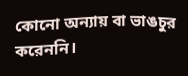কোনো অন্যায় বা ভাঙচুর করেননি।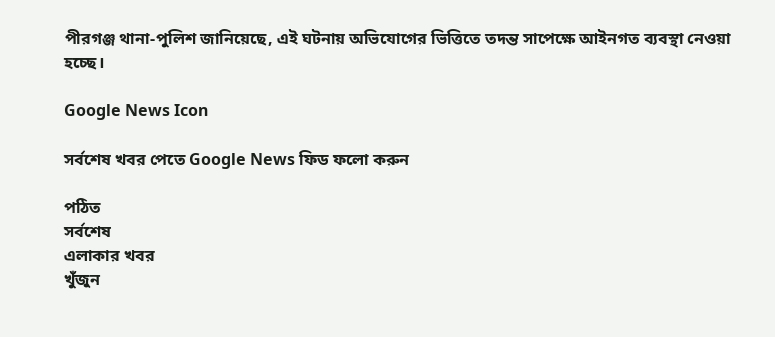পীরগঞ্জ থানা-পুলিশ জানিয়েছে, এই ঘটনায় অভিযোগের ভিত্তিতে তদন্ত সাপেক্ষে আইনগত ব্যবস্থা নেওয়া হচ্ছে।

Google News Icon

সর্বশেষ খবর পেতে Google News ফিড ফলো করুন

পঠিত
সর্বশেষ
এলাকার খবর
খুঁজুন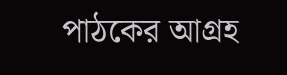পাঠকের আগ্রহ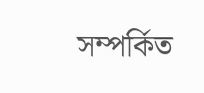সম্পর্কিত